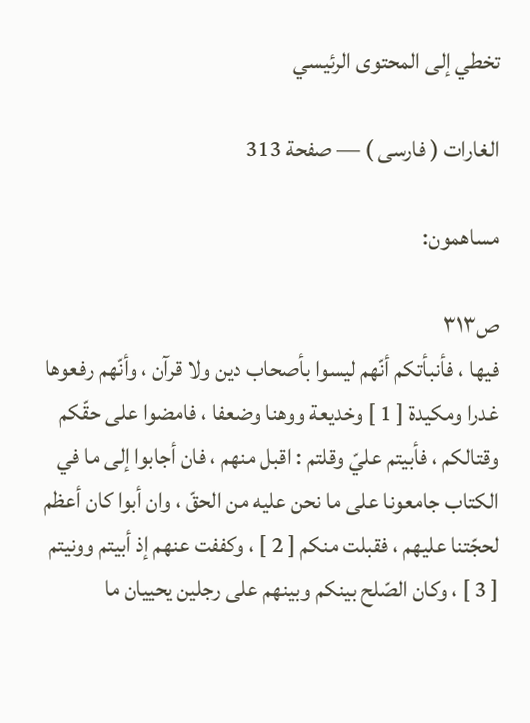تخطي إلى المحتوى الرئيسي

الغارات ( فارسى ) — صفحة 313

مساهمون:

ص٣١٣
فيها ، فأنبأتكم أنّهم ليسوا بأصحاب دين ولا قرآن ، وأنّهم رفعوها غدرا ومكيدة [ 1 ] وخديعة ووهنا وضعفا ، فامضوا على حقّكم وقتالكم ، فأبيتم عليّ وقلتم : اقبل منهم ، فان أجابوا إلى ما في الكتاب جامعونا على ما نحن عليه من الحقّ ، وان أبوا كان أعظم لحجّتنا عليهم ، فقبلت منكم [ 2 ] ، وكففت عنهم إذ أبيتم وونيتم [ 3 ] ، وكان الصّلح بينكم وبينهم على رجلين يحييان ما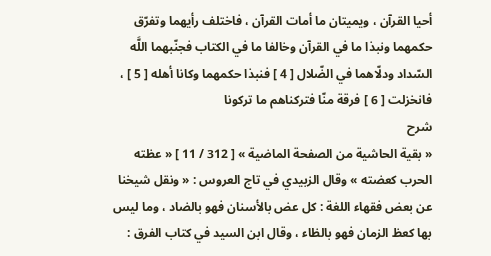أحيا القرآن ، ويميتان ما أمات القرآن ، فاختلف رأيهما وتفرّق حكمهما ونبذا ما في القرآن وخالفا ما في الكتاب فجنّبهما اللَّه السّداد ودلّاهما في الضّلال [ 4 ] فنبذا حكمهما وكانا أهله [ 5 ] ، فانخزلت [ 6 ] فرقة منّا فتركناهم ما تركونا
شرح
« بقية الحاشية من الصفحة الماضية » [ 312 / 11 ] « عظته الحرب كعضته » وقال الزبيدي في تاج العروس : « ونقل شيخنا عن بعض فقهاء اللغة : كل عض بالأسنان فهو بالضاد ، وما ليس بها كعظ الزمان فهو بالظاء ، وقال ابن السيد في كتاب الفرق :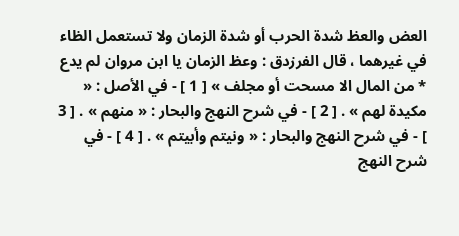العض والعظ شدة الحرب أو شدة الزمان ولا تستعمل الظاء في غيرهما ، قال الفرزدق : وعظ الزمان يا ابن مروان لم يدع * من المال الا مسحت أو مجلف » [ 1 ] - في الأصل : « مكيدة لهم » . [ 2 ] - في شرح النهج والبحار : « منهم » . [ 3 ] - في شرح النهج والبحار : « ونيتم وأبيتم » . [ 4 ] - في شرح النهج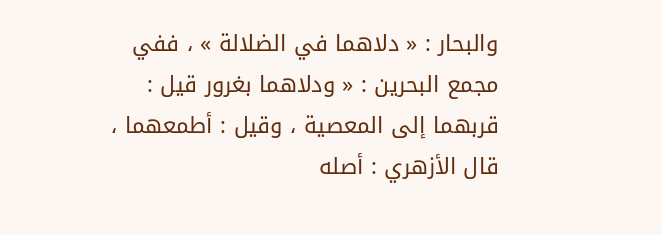والبحار : « دلاهما في الضلالة » ، ففي مجمع البحرين : « ودلاهما بغرور قيل : قربهما إلى المعصية ، وقيل : أطمعهما ، قال الأزهري : أصله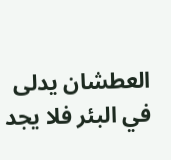العطشان يدلى في البئر فلا يجد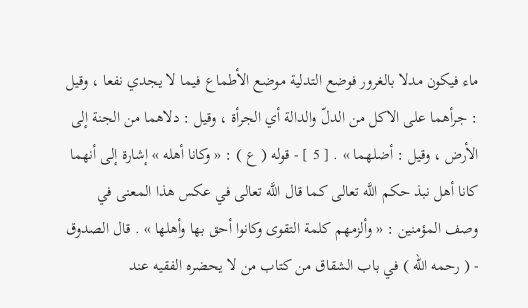ماء فيكون مدلا بالغرور فوضع التدلية موضع الأطماع فيما لا يجدي نفعا ، وقيل : جرأهما على الاكل من الدلّ والدالة أي الجرأة ، وقيل : دلاهما من الجنة إلى الأرض ، وقيل : أضلهما » . [ 5 ] - قوله ( ع ) : « وكانا أهله » إشارة إلى أنهما كانا أهل نبذ حكم اللَّه تعالى كما قال اللَّه تعالى في عكس هذا المعنى في وصف المؤمنين : « وألزمهم كلمة التقوى وكانوا أحق بها وأهلها » . قال الصدوق - ( رحمه الله ) في باب الشقاق من كتاب من لا يحضره الفقيه عند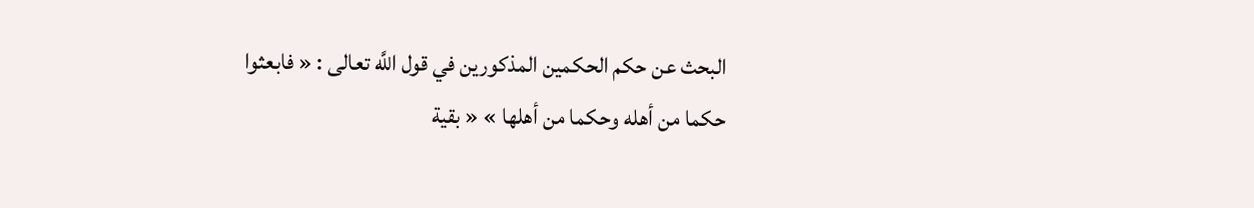البحث عن حكم الحكمين المذكورين في قول اللَّه تعالى : « فابعثوا حكما من أهله وحكما من أهلها » « بقية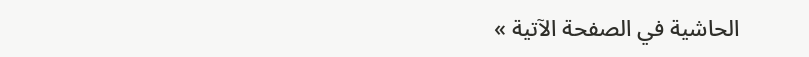الحاشية في الصفحة الآتية »